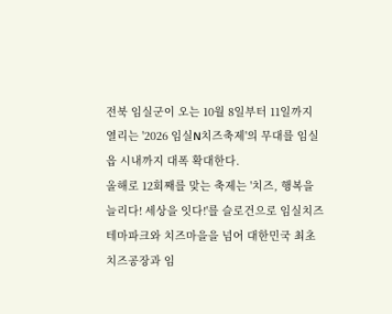전북 임실군이 오는 10월 8일부터 11일까지 열리는 '2026 임실N치즈축제'의 무대를 임실읍 시내까지 대폭 확대한다.
올해로 12회째를 맞는 축제는 '치즈, 행복을 늘리다! 세상을 잇다!'를 슬로건으로 임실치즈테마파크와 치즈마을을 넘어 대한민국 최초 치즈공장과 임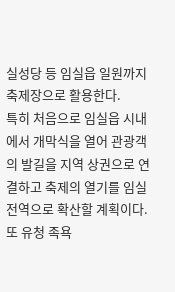실성당 등 임실읍 일원까지 축제장으로 활용한다.
특히 처음으로 임실읍 시내에서 개막식을 열어 관광객의 발길을 지역 상권으로 연결하고 축제의 열기를 임실 전역으로 확산할 계획이다.
또 유청 족욕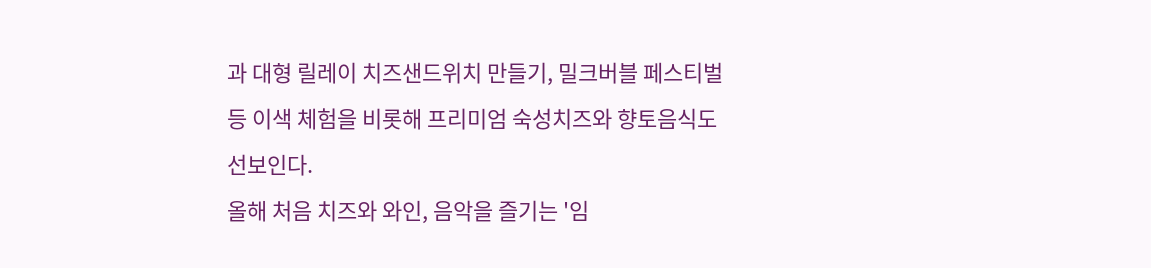과 대형 릴레이 치즈샌드위치 만들기, 밀크버블 페스티벌 등 이색 체험을 비롯해 프리미엄 숙성치즈와 향토음식도 선보인다.
올해 처음 치즈와 와인, 음악을 즐기는 '임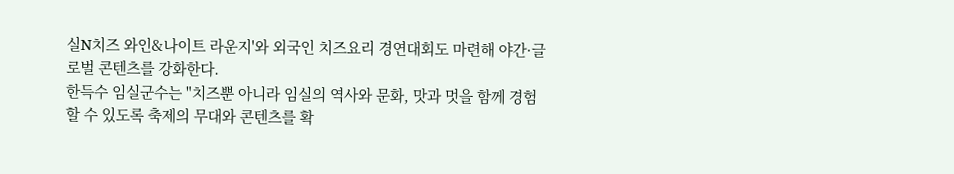실N치즈 와인&나이트 라운지'와 외국인 치즈요리 경연대회도 마련해 야간·글로벌 콘텐츠를 강화한다.
한득수 임실군수는 "치즈뿐 아니라 임실의 역사와 문화, 맛과 멋을 함께 경험할 수 있도록 축제의 무대와 콘텐츠를 확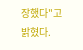장했다"고 밝혔다.